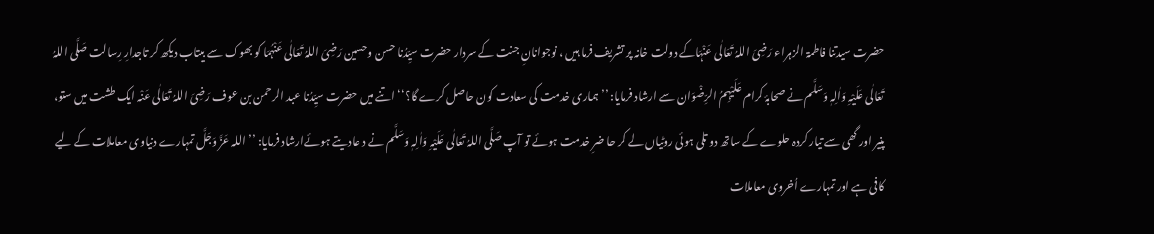حضرت سیدتنا فاطمۃ الزہراء رَضِیَ اللہُ تَعَالٰی عَنْہَاکے دولت خانہ پر تشریف فرما ہیں ، نوجوانانِ جنت کے سردار حضرت سیِّدُنا حسن وحسین رَضِیَ اللہُ تَعَالٰی عَنْہُمَا کو بھوک سے بیتاب دیکھ کر تاجدارِ رِسالت صَلَّی اللہُ تَعَالٰی عَلَیْہِ وَاٰلِہٖ وَسَلَّم نے صحابۂ کرام عَلَیْہِمُ الرِّضْوَان سے ارشاد فرمایا: ’’ہماری خدمت کی سعادت کون حاصل کرے گا؟‘‘ اتنے میں حضرت سیِّدُنا عبد الرحمن بن عوف رَضِیَ اللہُ تَعَالٰی عَنْہ ایک طشت میں ستو، پنیر اور گھی سے تیار کردہ حلوے کے ساتھ دو تلی ہوئی روٹیاں لے کر حا ضرِ خدمت ہوئے تو آپ صَلَّی اللہُ تَعَالٰی عَلَیْہِ وَاٰلِہٖ وَسَلَّم نے د عادیتے ہوئےارشاد فرمایا: ’’اللہ عَزَّ وَجَلَّ تمہارے دنیاوی معاملات کے لیے کافی ہے اور تمہارے اُخروی معاملات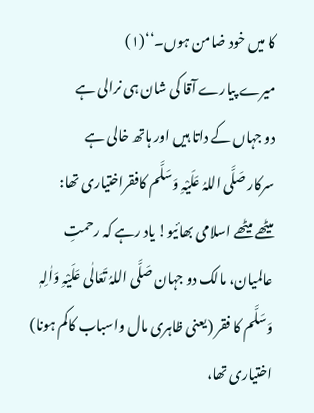کا میں خود ضامن ہوں۔‘‘(۱)
میرے پیارے آقا کی شان ہی نرالی ہے
دو جہاں کے داتا ہیں اور ہاتھ خالی ہے
سرکار صَلَّی اللہُ عَلَیْہِ وَسَلَّم کافقراختیاری تھا:
میٹھے میٹھے اسلامی بھائیو! یاد رہے کہ رحمتِ عالمیان، مالک دو جہان صَلَّی اللہُ تَعَالٰی عَلَیْہِ وَاٰلِہٖ وَسَلَّم کا فقر (یعنی ظاہری مال واسباب کاکم ہونا) اختیاری تھا،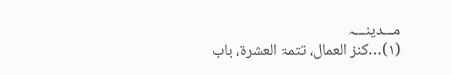مـــدینـــہ
(۱)…کنز العمال، تتمۃ العشرۃ، باب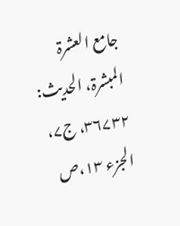جامع العشرۃ المبشرۃ، الحدیث: ۳۶۷۳۲، ج۷، الجزء ۱۳،ص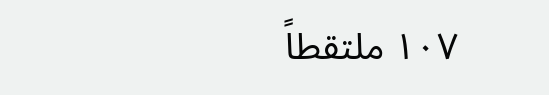۱۰۷ ملتقطاً